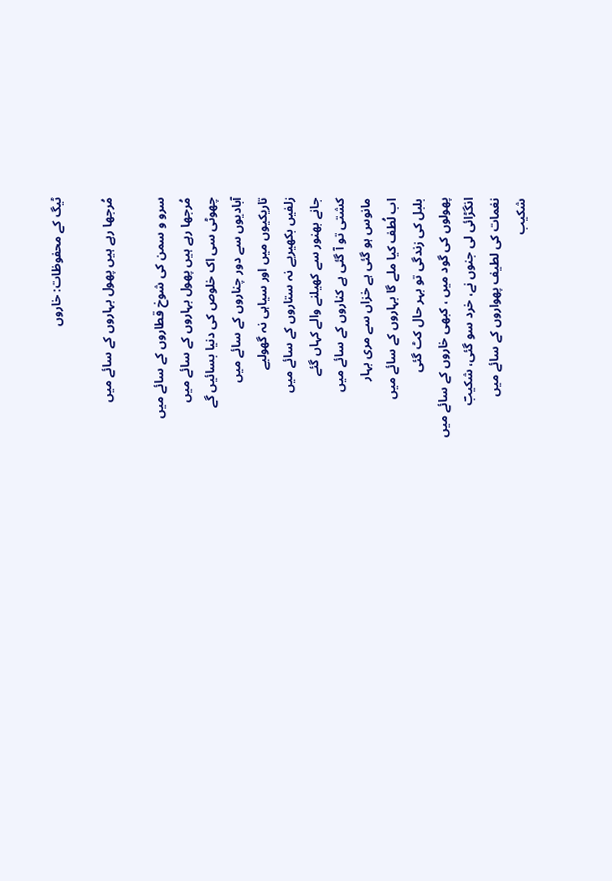ٹیگ کے محفوظات: خاروں

مُرجھا رہے ہیں پھول بہاروں کے سائے میں

سرو و سمن کی شوخ قطاروں کے سائے میں
مُرجھا رہے ہیں پھول بہاروں کے سائے میں
چھوٹی سی اک خلوص کی دنیا بسائیں گے
آبادیوں سے دور چناروں کے سائے میں
تاریکیوں میں اور سیاہی نہ گھولیے
زلفیں بکھیریے نہ ستاروں کے سائے میں
جانے بھنور سے کھیلنے والے کہاں گئے
کشتی تو آ گئی ہے کناروں کے سائے میں
مانوس ہو گئی ہے خزاں سے مری بہار
اب لُطف کیا ملے گا بہاروں کے سائے میں
بلبل کی زندگی تو بہر حال کٹ گئی
پھولوں کی گود میں ، کبھی خاروں کے سائے میں
انگڑائی لی جنوں نے، خرد سو گئی، شکیبؔ
نغمات کی لطیف پھواروں کے سائے میں
شکیب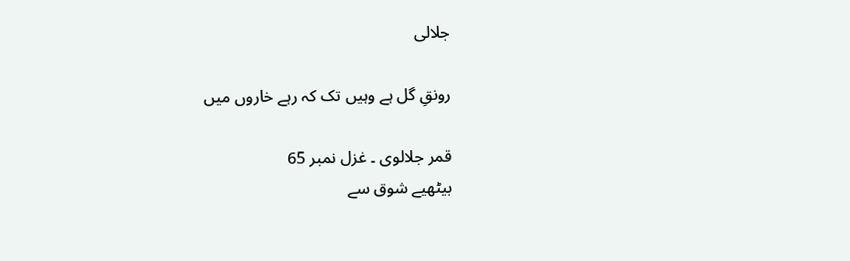جلالی

رونقِ گل ہے وہیں تک کہ رہے خاروں میں

قمر جلالوی ۔ غزل نمبر 65
بیٹھیے شوق سے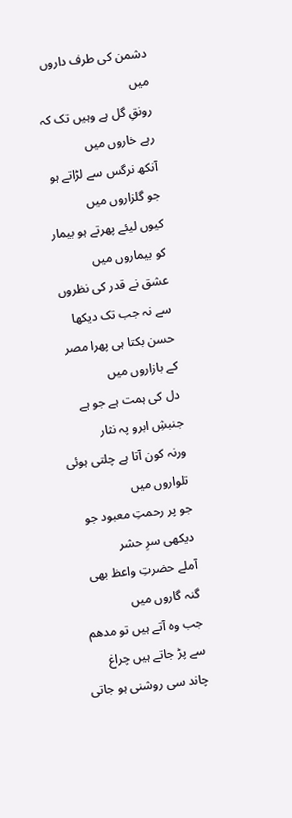دشمن کی طرف داروں میں
رونقِ گل ہے وہیں تک کہ رہے خاروں میں
آنکھ نرگس سے لڑاتے ہو جو گلزاروں میں
کیوں لیئے پھرتے ہو بیمار کو بیماروں میں
عشق نے قدر کی نظروں سے نہ جب تک دیکھا
حسن بکتا ہی پھرا مصر کے بازاروں میں
دل کی ہمت ہے جو ہے جنبشِ ابرو پہ نثار
ورنہ کون آتا ہے چلتی ہوئی تلواروں میں
جو پر رحمتِ معبود جو دیکھی سرِ حشر
آملے حضرتِ واعظ بھی گنہ گاروں میں
جب وہ آتے ہیں تو مدھم سے پڑ جاتے ہیں چراغ
چاند سی روشنی ہو جاتی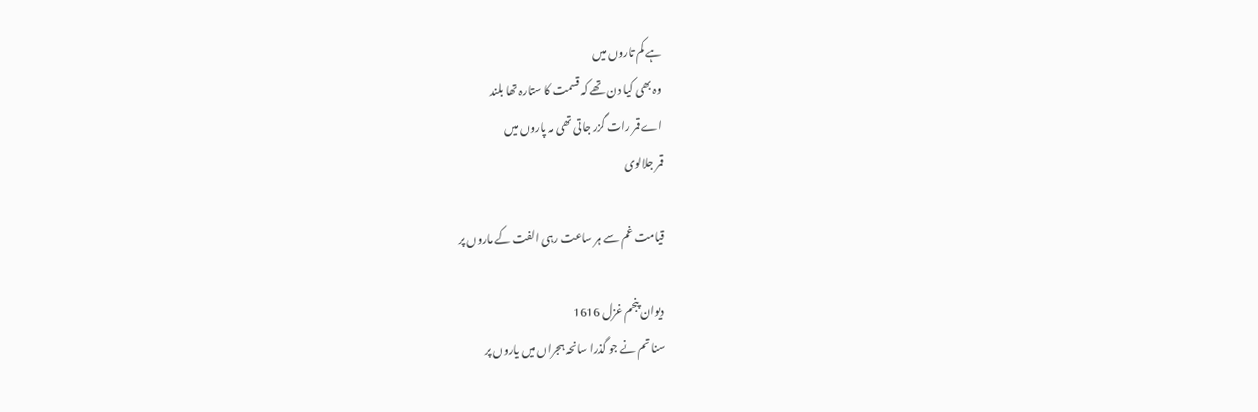ہے کم تاروں میں
وہ بھی کیا دن تھے کہ قسمت کا ستارہ تھا بلند
اے قمر رات گزر جاتی تھی مہ پاروں میں
قمر جلالوی

قیامت غم سے ہر ساعت رہی الفت کے ماروں پر

دیوان پنجم غزل 1616
سنا تم نے جو گذرا سانحہ ہجراں میں یاروں پر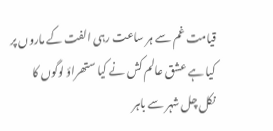قیامت غم سے ہر ساعت رہی الفت کے ماروں پر
کیا ہے عشق عالم کش نے کیا ستھراؤ لوگوں کا
نکل چل شہر سے باہر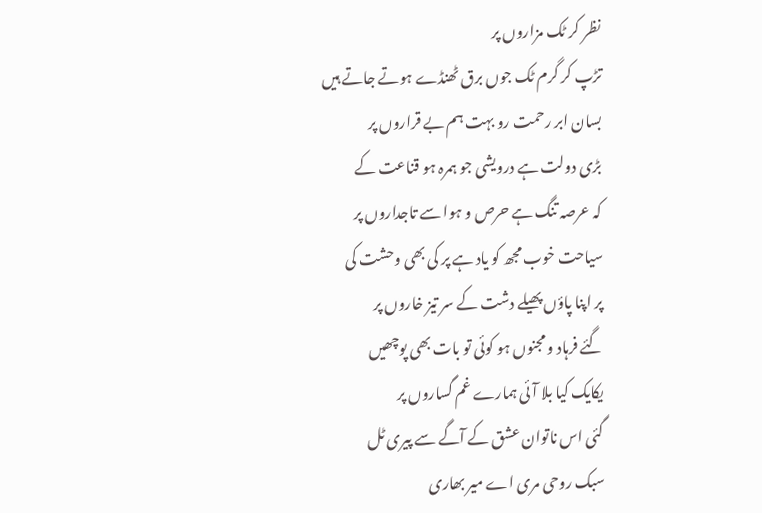نظر کر ٹک مزاروں پر
تڑپ کر گرم ٹک جوں برق ٹھنڈے ہوتے جاتے ہیں
بسان ابر رحمت رو بہت ہم بے قراروں پر
بڑی دولت ہے درویشی جو ہمرہ ہو قناعت کے
کہ عرصہ تنگ ہے حرص و ہوا سے تاجداروں پر
سیاحت خوب مجھ کو یاد ہے پر کی بھی وحشت کی
پر اپنا پاؤں پھیلے دشت کے سر تیز خاروں پر
گئے فرہاد و مجنوں ہو کوئی تو بات بھی پوچھیں
یکایک کیا بلا آئی ہمارے غم گساروں پر
گئی اس ناتوان عشق کے آگے سے پیری ٹل
سبک روحی مری اے میر بھاری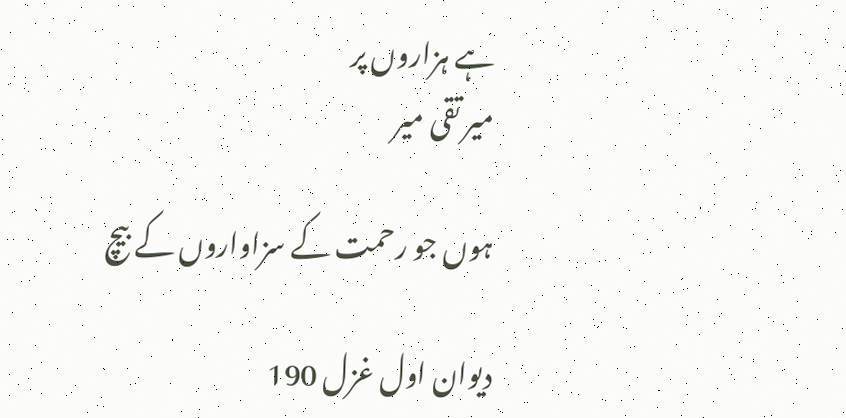ہے ہزاروں پر
میر تقی میر

ہوں جو رحمت کے سزاواروں کے بیچ

دیوان اول غزل 190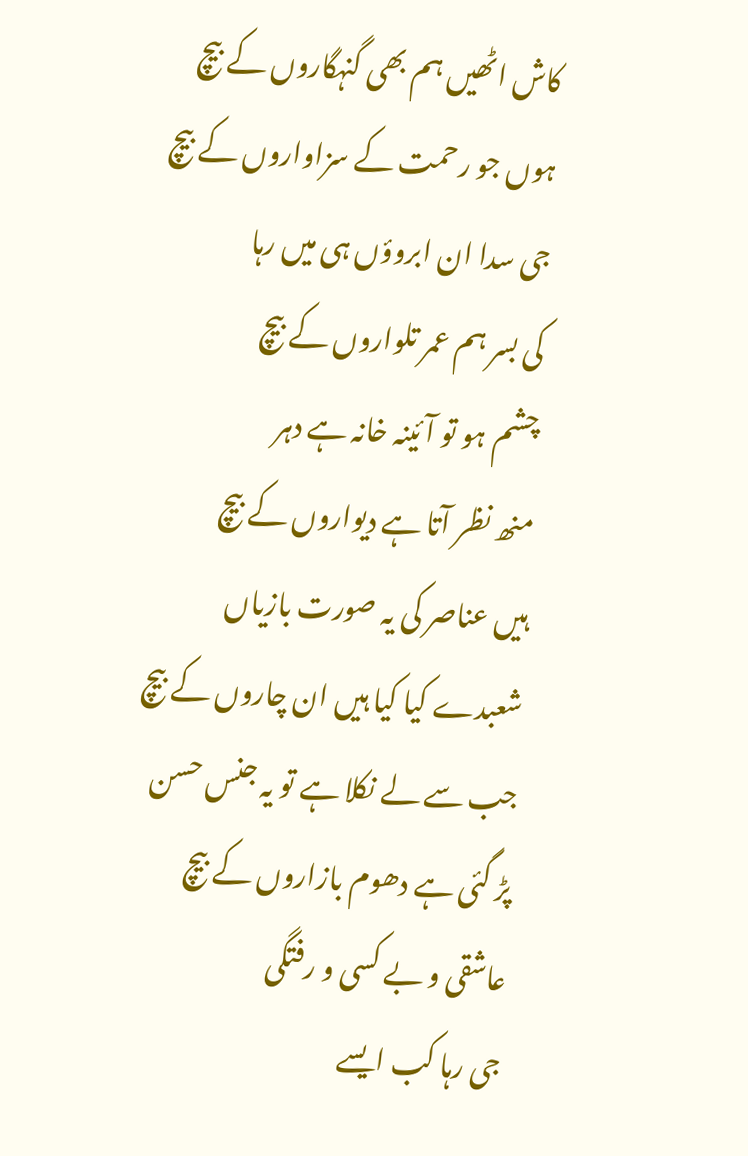کاش اٹھیں ہم بھی گنہگاروں کے بیچ
ہوں جو رحمت کے سزاواروں کے بیچ
جی سدا ان ابروؤں ہی میں رہا
کی بسر ہم عمر تلواروں کے بیچ
چشم ہو تو آئینہ خانہ ہے دہر
منھ نظر آتا ہے دیواروں کے بیچ
ہیں عناصر کی یہ صورت بازیاں
شعبدے کیا کیا ہیں ان چاروں کے بیچ
جب سے لے نکلا ہے تو یہ جنس حسن
پڑ گئی ہے دھوم بازاروں کے بیچ
عاشقی و بے کسی و رفتگی
جی رہا کب ایسے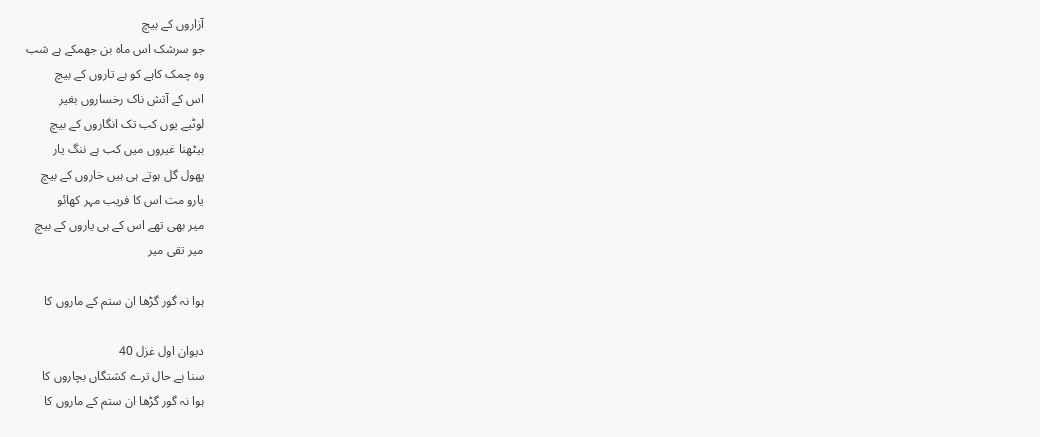آزاروں کے بیچ
جو سرشک اس ماہ بن جھمکے ہے شب
وہ چمک کاہے کو ہے تاروں کے بیچ
اس کے آتش ناک رخساروں بغیر
لوٹیے یوں کب تک انگاروں کے بیچ
بیٹھنا غیروں میں کب ہے ننگ یار
پھول گل ہوتے ہی ہیں خاروں کے بیچ
یارو مت اس کا فریب مہر کھائو
میر بھی تھے اس کے ہی یاروں کے بیچ
میر تقی میر

ہوا نہ گور گڑھا ان ستم کے ماروں کا

دیوان اول غزل 40
سنا ہے حال ترے کشتگاں بچاروں کا
ہوا نہ گور گڑھا ان ستم کے ماروں کا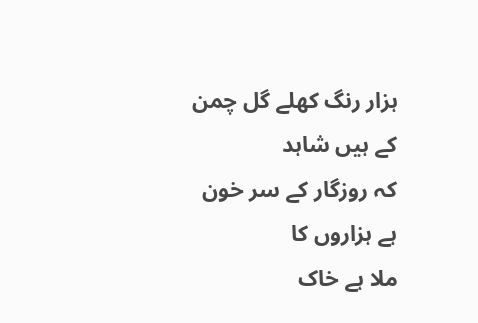ہزار رنگ کھلے گل چمن کے ہیں شاہد
کہ روزگار کے سر خون ہے ہزاروں کا
ملا ہے خاک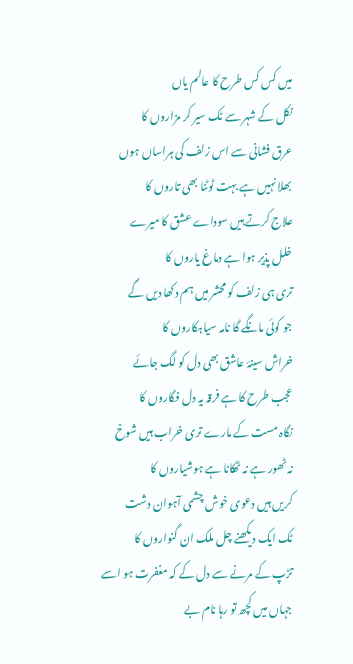میں کس کس طرح کا عالم یاں
نکل کے شہر سے ٹک سیر کر مزاروں کا
عرق فشانی سے اس زلف کی ہراساں ہوں
بھلا نہیں ہے بہت ٹوٹنا بھی تاروں کا
علاج کرتے ہیں سوداے عشق کا میرے
خلل پذیر ہوا ہے دماغ یاروں کا
تری ہی زلف کو محشر میں ہم دکھا دیں گے
جو کوئی مانگے گا نامہ سیاہکاروں کا
خراش سینۂ عاشق بھی دل کو لگ جائے
عجب طرح کا ہے فرقہ یہ دل فگاروں کا
نگاہ مست کے مارے تری خراب ہیں شوخ
نہ ٹھور ہے نہ ٹھکانا ہے ہوشیاروں کا
کریں ہیں دعوی خوش چشمی آہوان دشت
ٹک ایک دیکھنے چل ملک ان گنواروں کا
تڑپ کے مرنے سے دل کے کہ مغفرت ہو اسے
جہاں میں کچھ تو رہا نام بے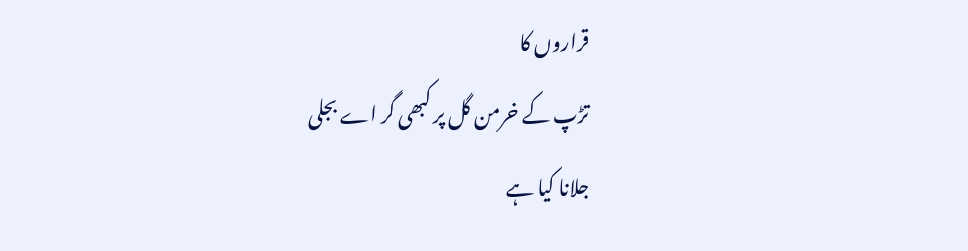قراروں کا
تڑپ کے خرمن گل پر کبھی گر اے بجلی
جلانا کیا ہے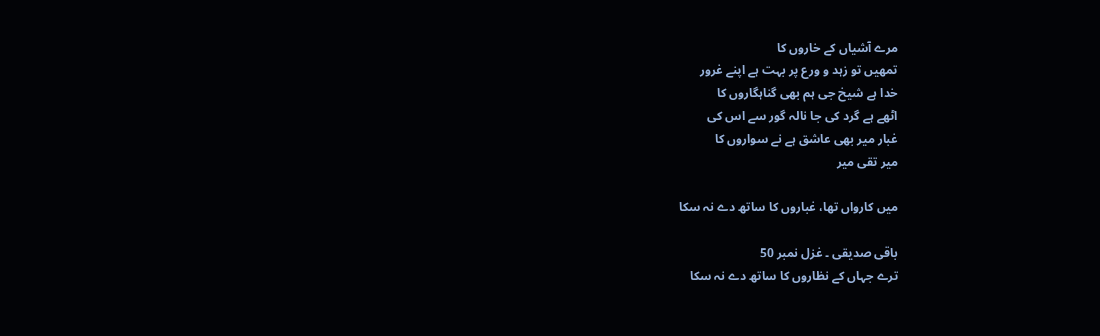مرے آشیاں کے خاروں کا
تمھیں تو زہد و ورع پر بہت ہے اپنے غرور
خدا ہے شیخ جی ہم بھی گناہگاروں کا
اٹھے ہے گرد کی جا نالہ گور سے اس کی
غبار میر بھی عاشق ہے نے سواروں کا
میر تقی میر

میں کارواں تھا، غباروں کا ساتھ دے نہ سکا

باقی صدیقی ۔ غزل نمبر 50
ترے جہاں کے نظاروں کا ساتھ دے نہ سکا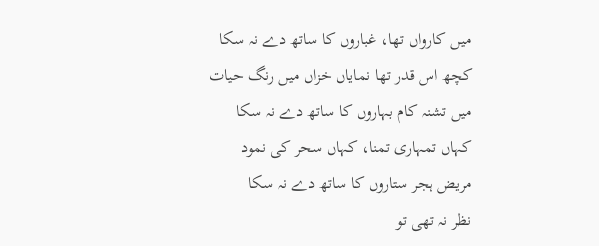میں کارواں تھا، غباروں کا ساتھ دے نہ سکا
کچھ اس قدر تھا نمایاں خزاں میں رنگ حیات
میں تشنہ کام بہاروں کا ساتھ دے نہ سکا
کہاں تمہاری تمنا، کہاں سحر کی نمود
مریض ہجر ستاروں کا ساتھ دے نہ سکا
نظر نہ تھی تو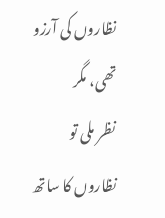نظاروں کی آرزو تھی، مگر
نظر ملی تو نظاروں کا ساتھ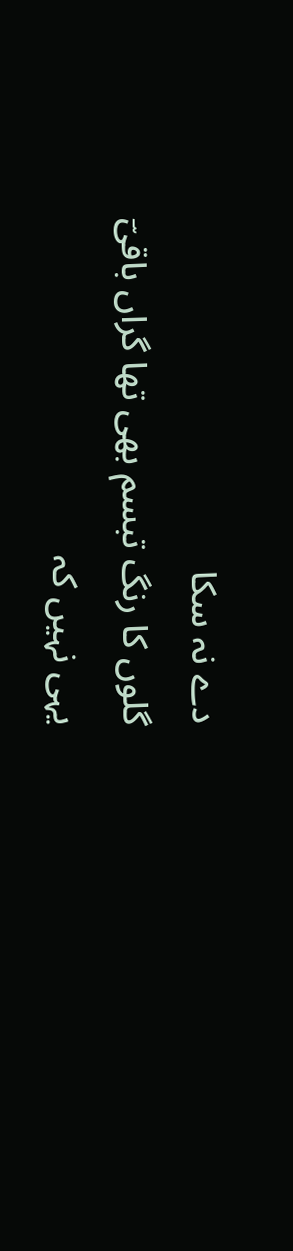دے نہ سکا
گلوں کا رنگ تبسم بھی تھا گراں باقیؔ
یہی نہیں کہ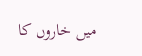میں خاروں کا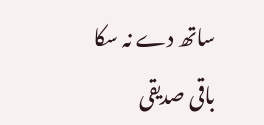ساتھ دے نہ سکا
باقی صدیقی